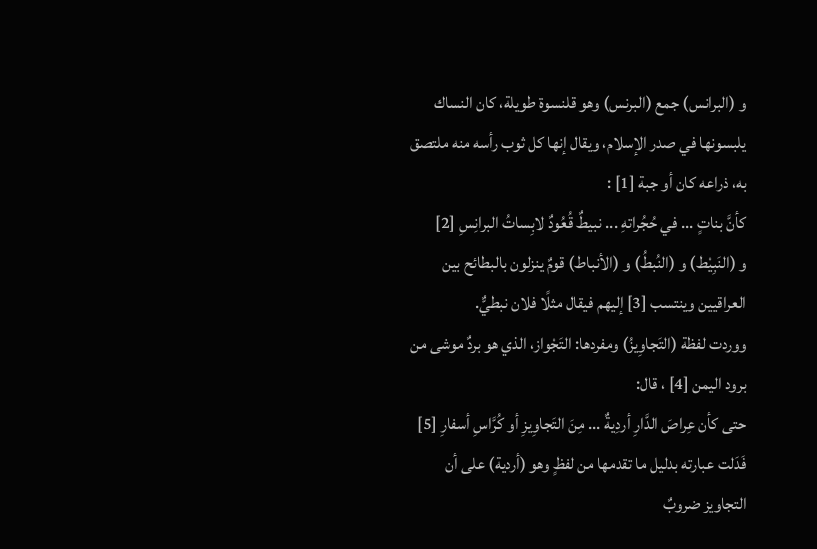و (البرانس) جمع (البرنس) وهو قلنسوة طويلة، كان النساك يلبسونها في صدر الإسلام، ويقال إنها كل ثوب رأسه منه ملتصق به، ذراعه كان أو جبة [1] :
كأنَّ بناتٍ ... في حُجُراتهِ ... نبيطٌ قُعُودٌ لابِساتُ البرانِسِ [2]
و (النَبِيْط) و (النُبطُ) و (الأنباط) قومٌ ينزلون بالبطائح بين العراقيين وينتسب [3] إليهم فيقال مثلًا فلان نبطيٌّ.
ووردت لفظة (التَجاوِيزُ) ومفردها: التَجْواز، الذي هو بردٌ موشى من برود اليمن [4] ، قال:
حتى كأن عِراصَ الدَّارِ أردِيةٌ ... مِنَ التَجاوِيزِ أو كُرَّاسِ أسفارِ [5]
فَدَلت عبارته بدليل ما تقدمها من لفظٍ وهو (أردية) على أن التجاويز ضروبٌ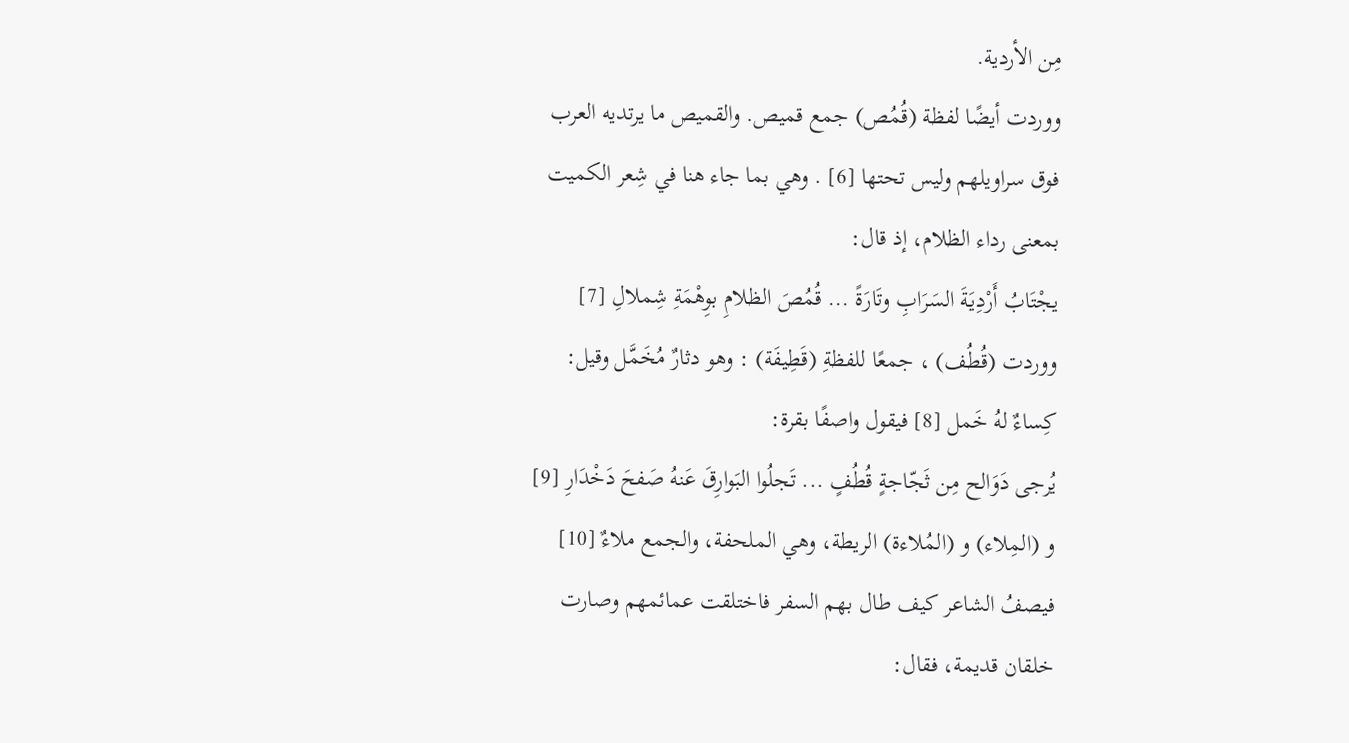مِن الأردية.
ووردت أيضًا لفظة (قُمُص) جمع قميص. والقميص ما يرتديه العرب فوق سراويلهم وليس تحتها [6] . وهي بما جاء هنا في شِعر الكميت بمعنى رداء الظلام، إذ قال:
يجْتَابُ أَرْدِيَةَ السَرَابِ وتَارَةً ... قُمُصَ الظلامِ بوِهْمَةِ شِملالِ [7]
ووردت (قُطُف) ، جمعًا للفظةِ (قَطِيفَة) : وهو دثارٌ مُخَمَّل وقيل: كِساءٌ لهُ خَمل [8] فيقول واصفًا بقرة:
يُرجى دَوَالح مِن ثَجّاجةٍ قُطُفٍ ... تَجلُوا البَوارِقَ عَنهُ صَفحَ دَخْدَارِ [9]
و (المِلاء) و (المُلاءة) الريطة، وهي الملحفة، والجمع ملاءٌ [10] فيصفُ الشاعر كيف طال بهم السفر فاختلقت عمائمهم وصارت خلقان قديمة، فقال: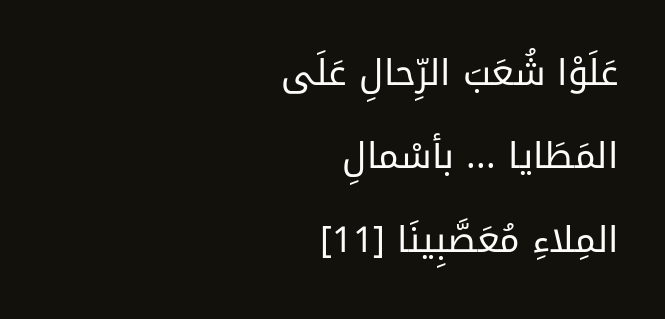عَلَوْا شُعَبَ الرِّحالِ عَلَى المَطَايا ... بأسْمالِ المِلاءِ مُعَصَّبِينَا [11]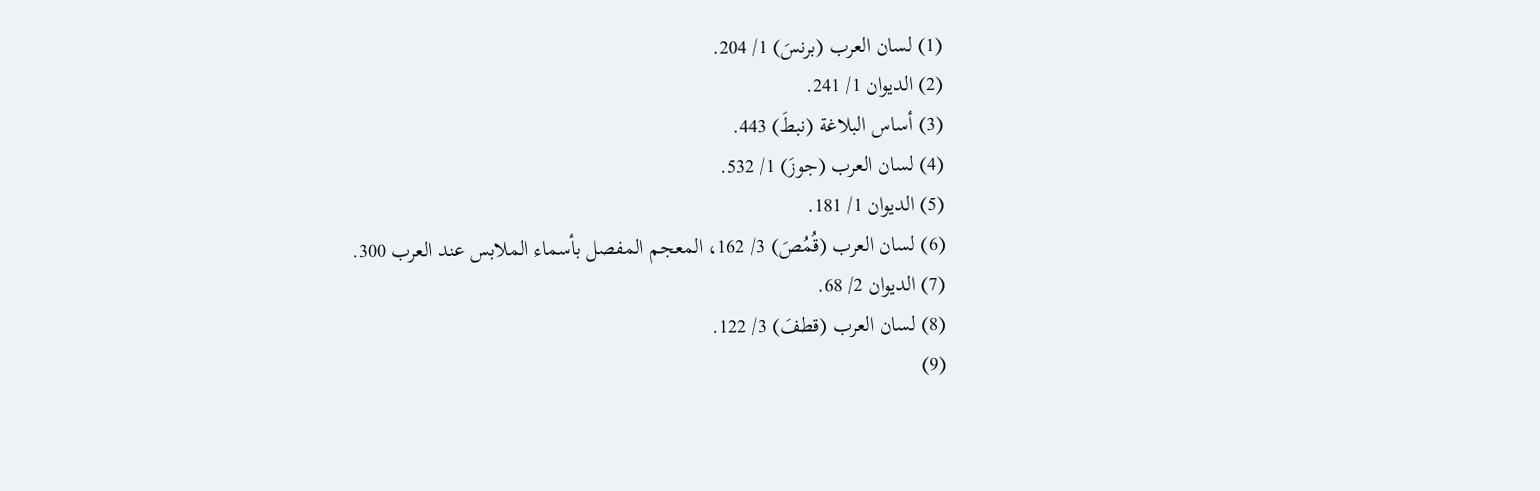(1) لسان العرب (برنسَ) 1/ 204.
(2) الديوان 1/ 241.
(3) أساس البلاغة (نبطَ) 443.
(4) لسان العرب (جوزَ) 1/ 532.
(5) الديوان 1/ 181.
(6) لسان العرب (قُمُصَ) 3/ 162، المعجم المفصل بأسماء الملابس عند العرب 300.
(7) الديوان 2/ 68.
(8) لسان العرب (قطفَ) 3/ 122.
(9)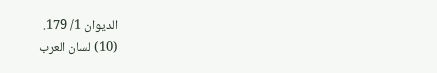الديوان 1/ 179.
(10) لسان العرب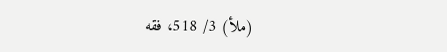(ملأ) 3/ 518، فقه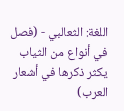اللغة: الثعالبي - (فصل في أنواع من الثياب يكثر ذكرها في أشعار العرب)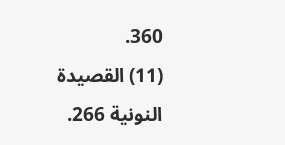360.
(11) القصيدة النونية 266.